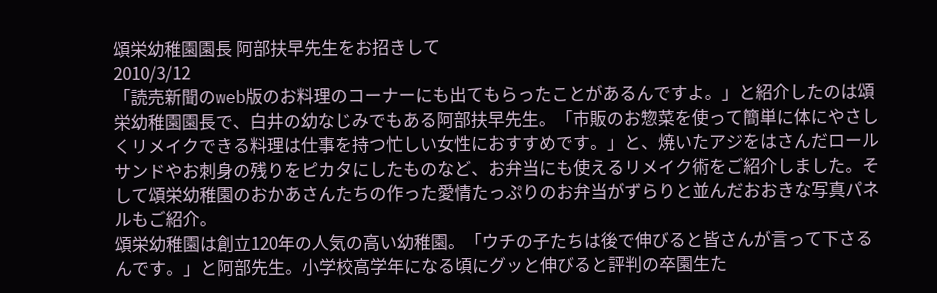頌栄幼稚園園長 阿部扶早先生をお招きして
2010/3/12
「読売新聞のweb版のお料理のコーナーにも出てもらったことがあるんですよ。」と紹介したのは頌栄幼稚園園長で、白井の幼なじみでもある阿部扶早先生。「市販のお惣菜を使って簡単に体にやさしくリメイクできる料理は仕事を持つ忙しい女性におすすめです。」と、焼いたアジをはさんだロールサンドやお刺身の残りをピカタにしたものなど、お弁当にも使えるリメイク術をご紹介しました。そして頌栄幼稚園のおかあさんたちの作った愛情たっぷりのお弁当がずらりと並んだおおきな写真パネルもご紹介。
頌栄幼稚園は創立120年の人気の高い幼稚園。「ウチの子たちは後で伸びると皆さんが言って下さるんです。」と阿部先生。小学校高学年になる頃にグッと伸びると評判の卒園生た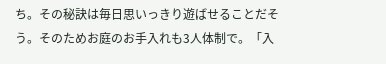ち。その秘訣は毎日思いっきり遊ばせることだそう。そのためお庭のお手入れも3人体制で。「入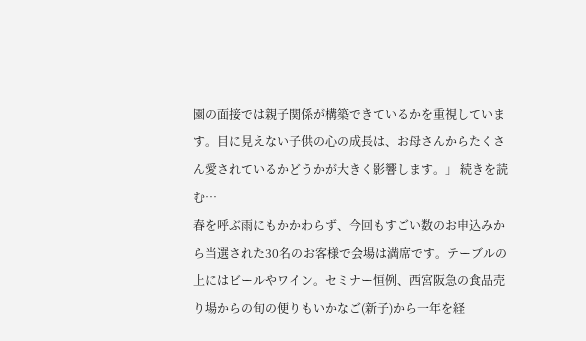園の面接では親子関係が構築できているかを重視しています。目に見えない子供の心の成長は、お母さんからたくさん愛されているかどうかが大きく影響します。」 続きを読む…
春を呼ぶ雨にもかかわらず、今回もすごい数のお申込みから当選された30名のお客様で会場は満席です。テーブルの上にはビールやワイン。セミナー恒例、西宮阪急の食品売り場からの旬の便りもいかなご(新子)から一年を経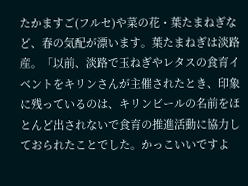たかますご(フルセ)や菜の花・葉たまねぎなど、春の気配が漂います。葉たまねぎは淡路産。「以前、淡路で玉ねぎやレタスの食育イベントをキリンさんが主催されたとき、印象に残っているのは、キリンビールの名前をほとんど出されないで食育の推進活動に協力しておられたことでした。かっこいいですよ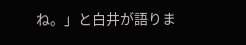ね。」と白井が語りま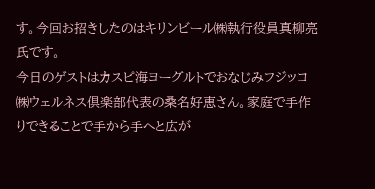す。今回お招きしたのはキリンビール㈱執行役員真柳亮氏です。
今日のゲストはカスピ海ヨーグルトでおなじみフジッコ㈱ウェルネス倶楽部代表の桑名好恵さん。家庭で手作りできることで手から手へと広が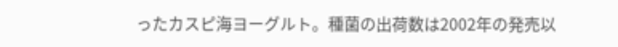ったカスピ海ヨーグルト。種菌の出荷数は2002年の発売以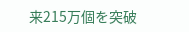来215万個を突破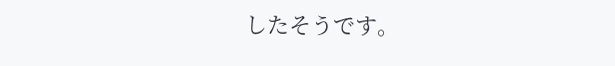したそうです。